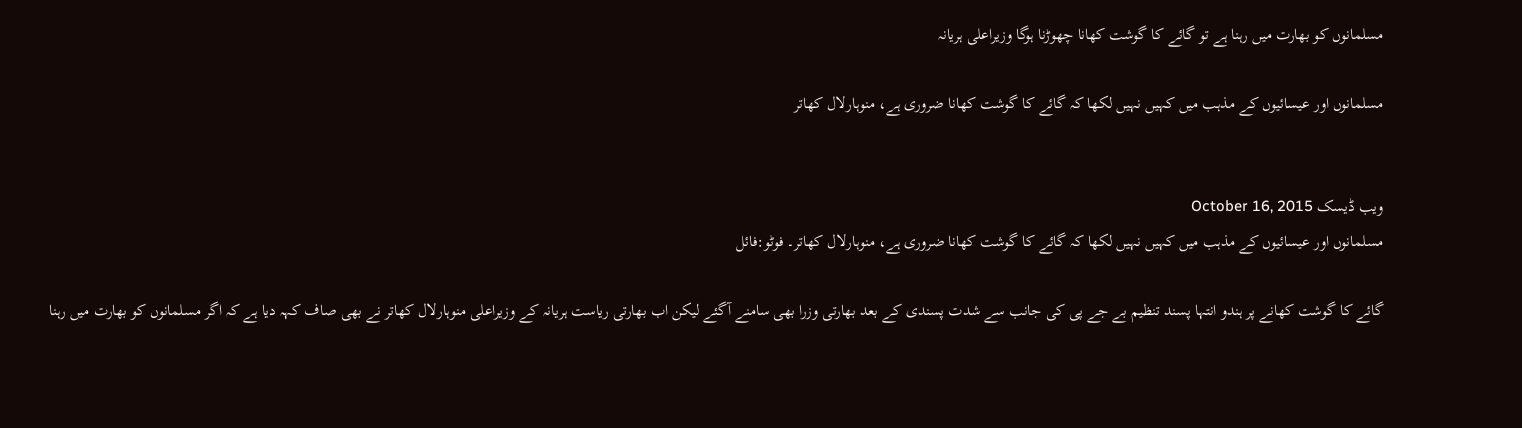مسلمانوں کو بھارت میں رہنا ہے تو گائے کا گوشت کھانا چھوڑنا ہوگا وزیراعلی ہریانہ

مسلمانوں اور عیسائیوں کے مذہب میں کہیں نہیں لکھا کہ گائے کا گوشت کھانا ضروری ہے، منوہارلال کھاتر


ویب ڈیسک October 16, 2015
مسلمانوں اور عیسائیوں کے مذہب میں کہیں نہیں لکھا کہ گائے کا گوشت کھانا ضروری ہے، منوہارلال کھاتر۔ فوٹو:فائل

گائے کا گوشت کھانے پر ہندو انتہا پسند تنظیم بے جے پی کی جانب سے شدت پسندی کے بعد بھارتی وزرا بھی سامنے آگئے لیکن اب بھارتی ریاست ہریانہ کے وزیراعلی منوہارلال کھاتر نے بھی صاف کہہ دیا ہے کہ اگر مسلمانوں کو بھارت میں رہنا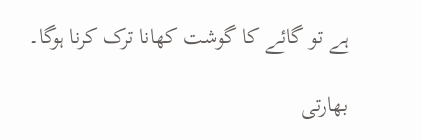ہے تو گائے کا گوشت کھانا ترک کرنا ہوگا۔

بھارتی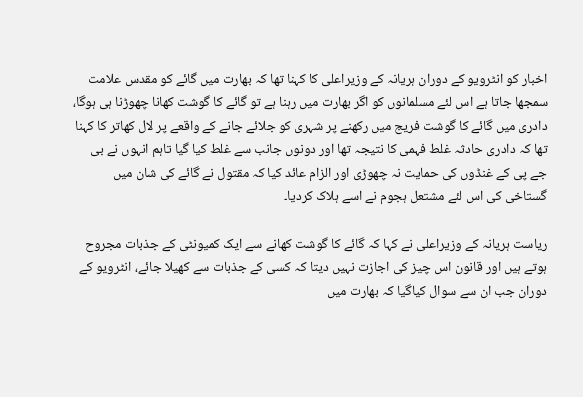اخبار کو انٹرویو کے دوران ہریانہ کے وزیراعلی کا کہنا تھا کہ بھارت میں گائے کو مقدس علامت سمجھا جاتا ہے اس لئے مسلمانوں کو اگر بھارت میں رہنا ہے تو گائے کا گوشت کھانا چھوڑنا ہی ہوگا، دادری میں گائے کا گوشت فریج میں رکھنے پر شہری کو جلائے جانے کے واقعے پر لال کھاتر کا کہنا تھا کہ دادری حادثہ غلط فہمی کا نتیجہ تھا اور دونوں جانب سے غلط کیا گیا تاہم انہوں نے بی جے پی کے غنڈوں کی حمایت نہ چھوڑی اور الزام عائد کیا کہ مقتول نے گائے کی شان میں گستاخی کی اس لئے مشتعل ہجوم نے اسے ہلاک کردیا۔

ریاست ہریانہ کے وزیراعلی نے کہا کہ گائے کا گوشت کھانے سے ایک کمیونٹی کے جذبات مجروح ہوتے ہیں اور قانون اس چیز کی اجازت نہیں دیتا کہ کسی کے جذبات سے کھیلا جائے، انٹرویو کے دوران جب ان سے سوال کیاگیا کہ بھارت میں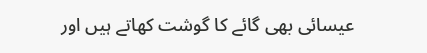عیسائی بھی گائے کا گوشت کھاتے ہیں اور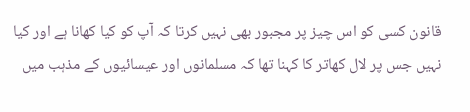قانون کسی کو اس چیز پر مجبور بھی نہیں کرتا کہ آپ کو کیا کھانا ہے اور کیا نہیں جس پر لال کھاتر کا کہنا تھا کہ مسلمانوں اور عیسائیوں کے مذہب میں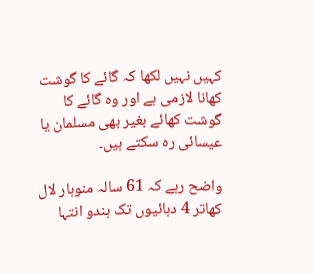کہیں نہیں لکھا کہ گائے کا گوشت کھانا لازمی ہے اور وہ گائے کا گوشت کھائے بغیر بھی مسلمان یا عیسائی رہ سکتے ہیں۔

واضح رہے کہ 61 سالہ منوہار لال کھاتر 4 دہائیوں تک ہندو انتہا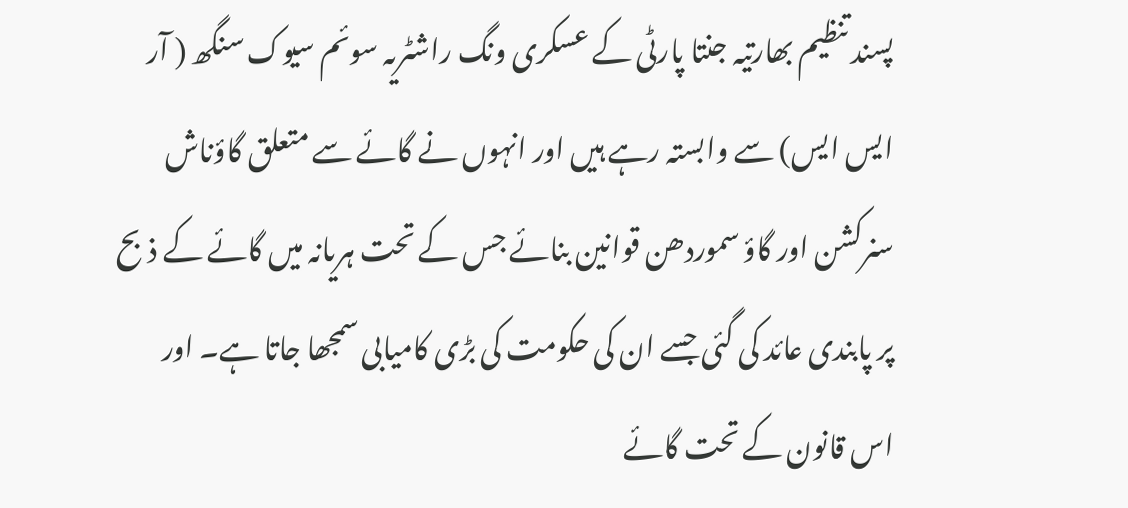پسند تنظیم بھارتیہ جنتا پارٹی کے عسکری ونگ راشٹریہ سوئم سیوک سنگھ ( آر ایس ایس) سے وابستہ رہے ہیں اور انہوں نے گائے سے متعلق گاؤناش سنرکشن اور گاؤ سموردھن قوانین بنائے جس کے تحت ہریانہ میں گائے کے ذبح پر پابندی عائد کی گئی جسے ان کی حکومت کی بڑی کامیابی سمجھا جاتا ہے۔ اور اس قانون کے تحت گائے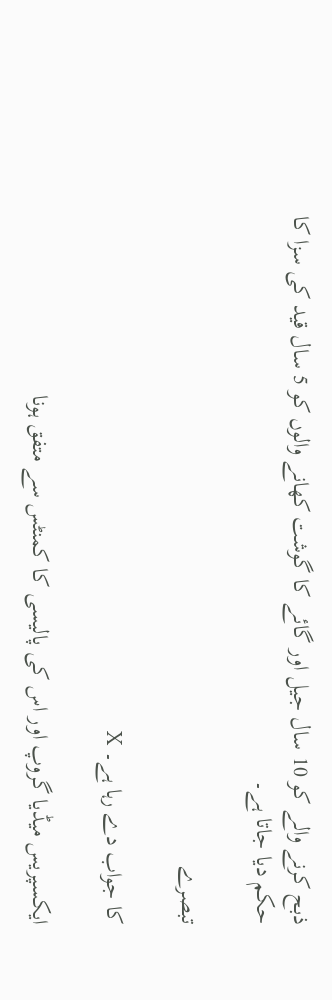ذبح کرنے والے کو 10 سال جیل اور گائے کا گوشت کھانے والوں کو 5 سال قید کی سزا کا حکم دیا جاتا ہے۔

تبصرے

کا جواب دے رہا ہے۔ X

ایکسپریس میڈیا گروپ اور اس کی پالیسی کا کمنٹس سے متفق ہونا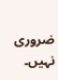ضروری نہیں۔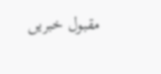مقبول خبریں